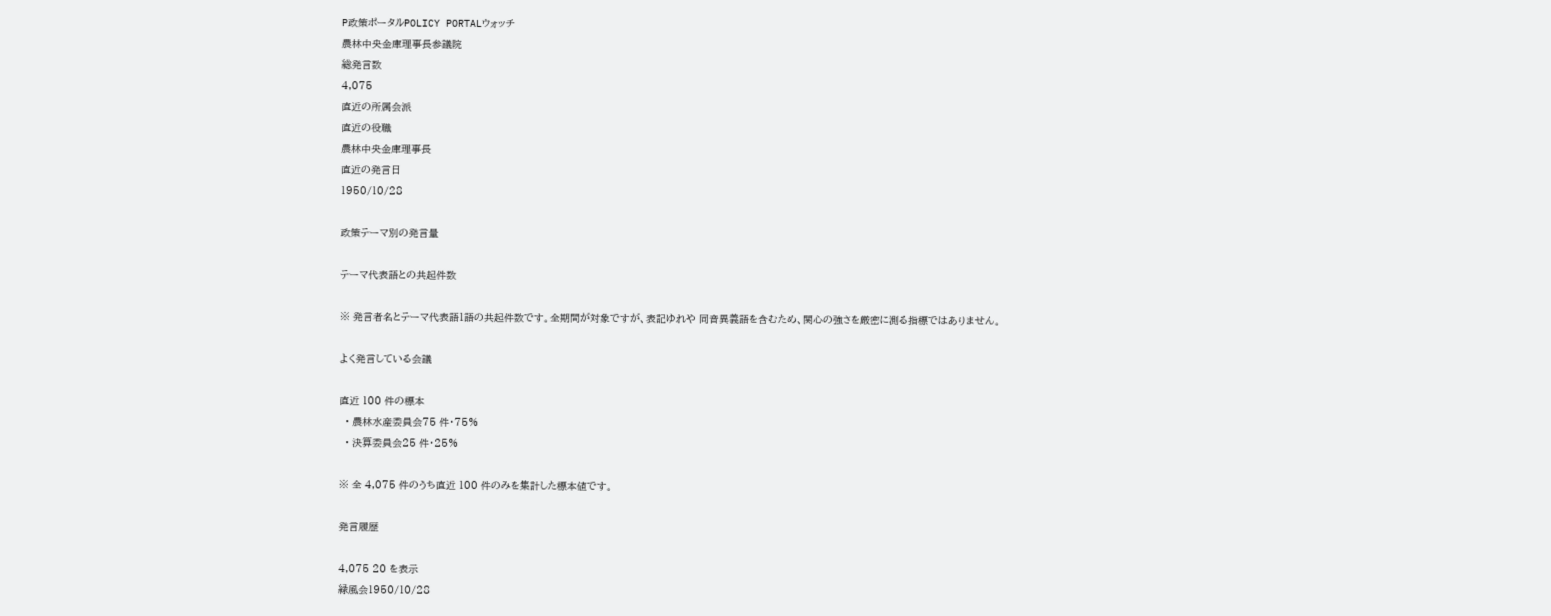P政策ポータルPOLICY PORTALウォッチ
農林中央金庫理事長参議院
総発言数
4,075
直近の所属会派
直近の役職
農林中央金庫理事長
直近の発言日
1950/10/28

政策テーマ別の発言量

テーマ代表語との共起件数

※ 発言者名とテーマ代表語1語の共起件数です。全期間が対象ですが、表記ゆれや 同音異義語を含むため、関心の強さを厳密に測る指標ではありません。

よく発言している会議

直近 100 件の標本
  • 農林水産委員会75 件・75%
  • 決算委員会25 件・25%

※ 全 4,075 件のうち直近 100 件のみを集計した標本値です。

発言履歴

4,075 20 を表示
緑風会1950/10/28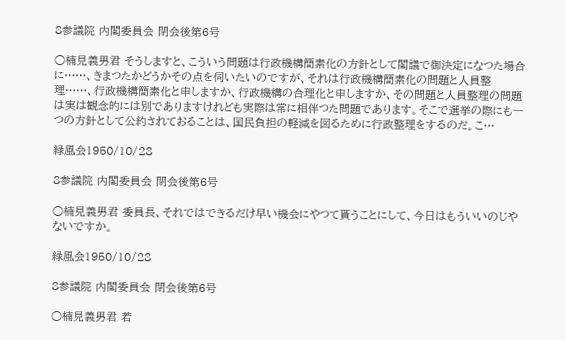8参議院 内閣委員会 閉会後第6号

○楠見義男君 そうしますと、こういう問題は行政機構簡素化の方針として閣議で御決定になつた場合に……、きまつたかどうかその点を伺いたいのですが、それは行政機構簡素化の問題と人員整理……、行政機構簡素化と申しますか、行政機構の合理化と申しますか、その問題と人員整理の問題は実は観念的には別でありますけれども実際は常に相伴つた問題であります。そこで選挙の際にも一つの方針として公約されておることは、国民負担の軽減を図るために行政整理をするのだ。こ…

緑風会1950/10/28

8参議院 内閣委員会 閉会後第6号

○楠見義男君 委員長、それではできるだけ早い機会にやつて貰うことにして、今日はもういいのじやないですか。

緑風会1950/10/28

8参議院 内閣委員会 閉会後第6号

○楠見義男君 若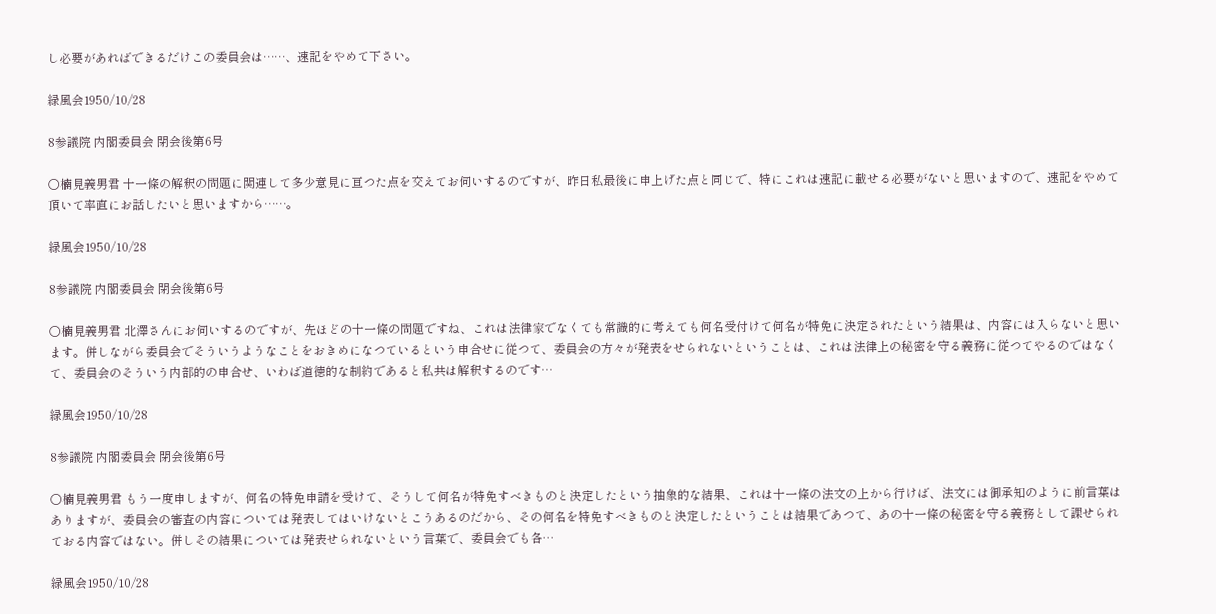し必要があればできるだけこの委員会は……、速記をやめて下さい。

緑風会1950/10/28

8参議院 内閣委員会 閉会後第6号

○楠見義男君 十一條の解釈の問題に関連して多少意見に亘つた点を交えてお伺いするのですが、昨日私最後に申上げた点と同じで、特にこれは速記に載せる必要がないと思いますので、速記をやめて頂いて率直にお話したいと思いますから……。

緑風会1950/10/28

8参議院 内閣委員会 閉会後第6号

○楠見義男君 北澤さんにお伺いするのですが、先ほどの十一條の問題ですね、これは法律家でなくても常識的に考えても何名受付けて何名が特免に決定されたという結果は、内容には入らないと思います。併しながら委員会でそういうようなことをおきめになつているという申合せに従つて、委員会の方々が発表をせられないということは、これは法律上の秘密を守る義務に従つてやるのではなくて、委員会のそういう内部的の申合せ、いわば道徳的な制約であると私共は解釈するのです…

緑風会1950/10/28

8参議院 内閣委員会 閉会後第6号

○楠見義男君 もう一度申しますが、何名の特免申請を受けて、そうして何名が特免すべきものと決定したという抽象的な結果、これは十一條の法文の上から行けば、法文には御承知のように前言葉はありますが、委員会の審査の内容については発表してはいけないとこうあるのだから、その何名を特免すべきものと決定したということは結果であつて、あの十一條の秘密を守る義務として課せられておる内容ではない。併しその結果については発表せられないという言葉で、委員会でも各…

緑風会1950/10/28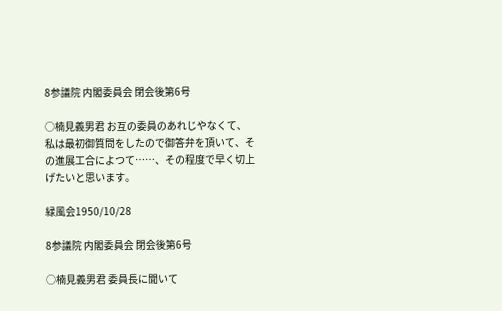8参議院 内閣委員会 閉会後第6号

○楠見義男君 お互の委員のあれじやなくて、私は最初御質問をしたので御答弁を頂いて、その進展工合によつて……、その程度で早く切上げたいと思います。

緑風会1950/10/28

8参議院 内閣委員会 閉会後第6号

○楠見義男君 委員長に聞いて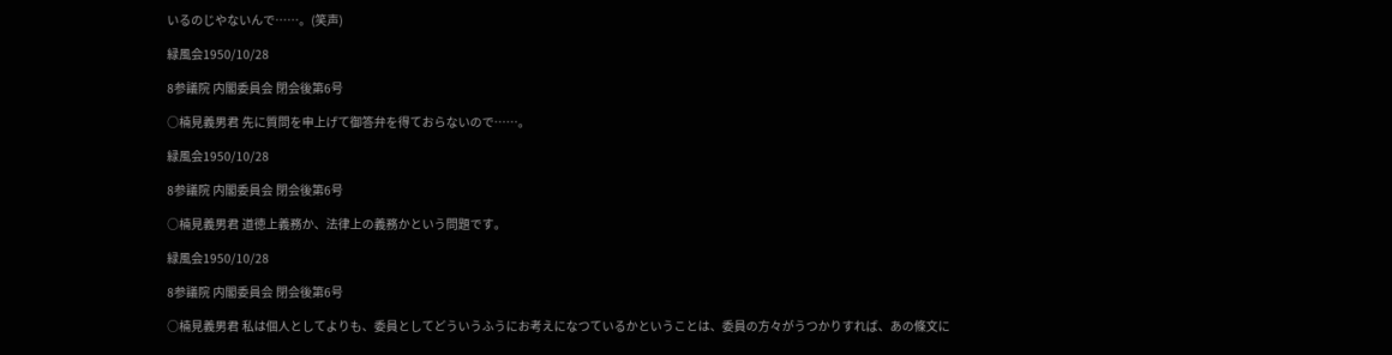いるのじやないんで……。(笑声)

緑風会1950/10/28

8参議院 内閣委員会 閉会後第6号

○楠見義男君 先に質問を申上げて御答弁を得ておらないので……。

緑風会1950/10/28

8参議院 内閣委員会 閉会後第6号

○楠見義男君 道徳上義務か、法律上の義務かという問題です。

緑風会1950/10/28

8参議院 内閣委員会 閉会後第6号

○楠見義男君 私は個人としてよりも、委員としてどういうふうにお考えになつているかということは、委員の方々がうつかりすれば、あの條文に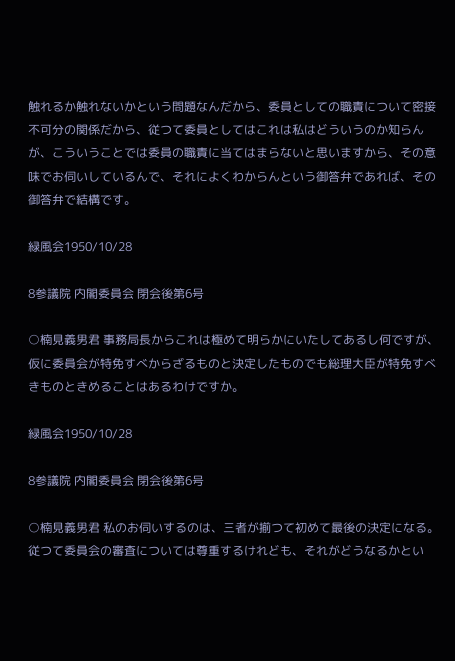触れるか触れないかという問題なんだから、委員としての職責について密接不可分の関係だから、従つて委員としてはこれは私はどういうのか知らんが、こういうことでは委員の職責に当てはまらないと思いますから、その意味でお伺いしているんで、それによくわからんという御答弁であれば、その御答弁で結構です。

緑風会1950/10/28

8参議院 内閣委員会 閉会後第6号

○楠見義男君 事務局長からこれは極めて明らかにいたしてあるし何ですが、仮に委員会が特免すべからざるものと決定したものでも総理大臣が特免すべきものときめることはあるわけですか。

緑風会1950/10/28

8参議院 内閣委員会 閉会後第6号

○楠見義男君 私のお伺いするのは、三者が揃つて初めて最後の決定になる。従つて委員会の審査については尊重するけれども、それがどうなるかとい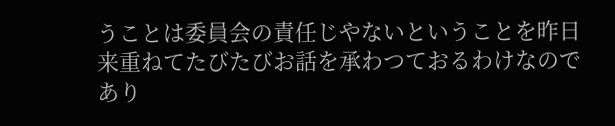うことは委員会の責任じやないということを昨日来重ねてたびたびお話を承わつておるわけなのであり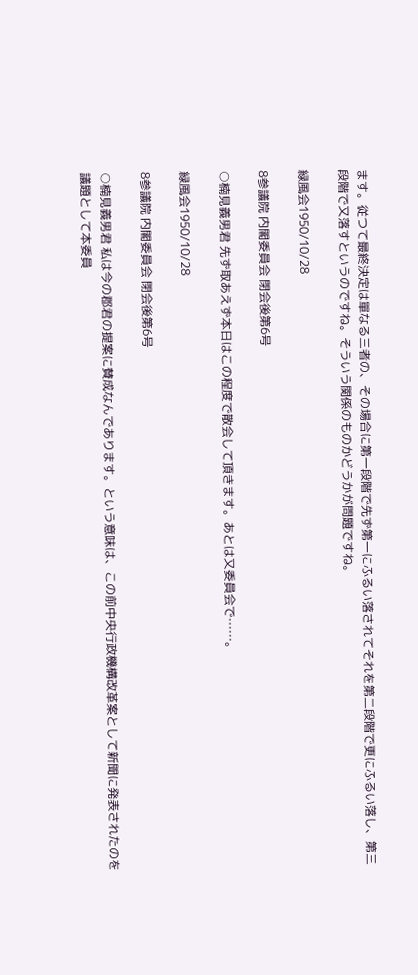ます。従つて最終決定は單なる三者の、その場合に第一段階で先ず第一にふるい落されてそれを第二段階で更にふるい落し、第三段階で又落すというのですね。そういう関係のものかどうかが問題ですね。

緑風会1950/10/28

8参議院 内閣委員会 閉会後第6号

○楠見義男君 先ず取あえず本日はこの程度で散会して頂きます。あとは又委員会で……。

緑風会1950/10/28

8参議院 内閣委員会 閉会後第6号

○楠見義男君 私は今の郡君の提案に賛成なんであります。という意味は、この前中央行政機構改革案として新聞に発表されたのを議題として本委員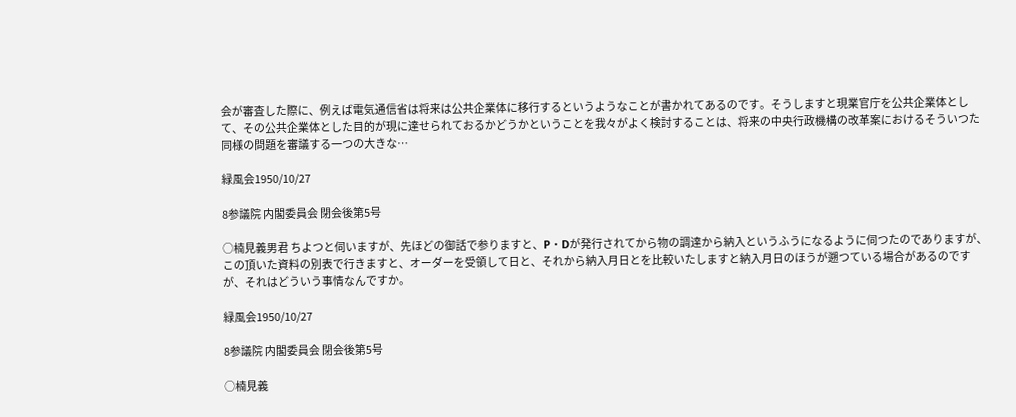会が審査した際に、例えば電気通信省は将来は公共企業体に移行するというようなことが書かれてあるのです。そうしますと現業官庁を公共企業体として、その公共企業体とした目的が現に達せられておるかどうかということを我々がよく検討することは、将来の中央行政機構の改革案におけるそういつた同様の問題を審議する一つの大きな…

緑風会1950/10/27

8参議院 内閣委員会 閉会後第5号

○楠見義男君 ちよつと伺いますが、先ほどの御話で参りますと、P・Dが発行されてから物の調達から納入というふうになるように伺つたのでありますが、この頂いた資料の別表で行きますと、オーダーを受領して日と、それから納入月日とを比較いたしますと納入月日のほうが遡つている場合があるのですが、それはどういう事情なんですか。

緑風会1950/10/27

8参議院 内閣委員会 閉会後第5号

○楠見義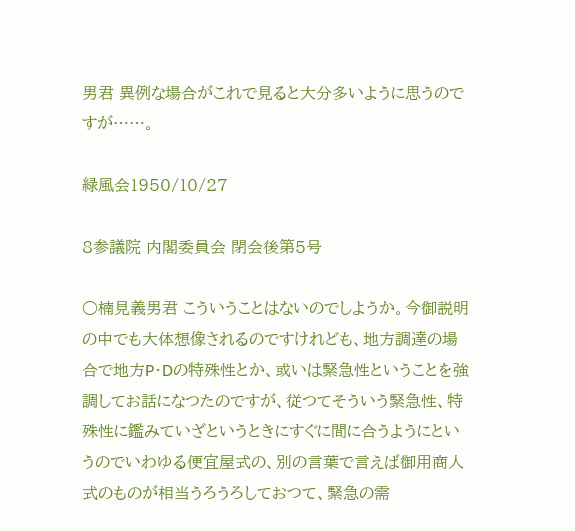男君 異例な場合がこれで見ると大分多いように思うのですが……。

緑風会1950/10/27

8参議院 内閣委員会 閉会後第5号

○楠見義男君 こういうことはないのでしようか。今御説明の中でも大体想像されるのですけれども、地方調達の場合で地方P・Dの特殊性とか、或いは緊急性ということを強調してお話になつたのですが、従つてそういう緊急性、特殊性に鑑みていざというときにすぐに間に合うようにというのでいわゆる便宜屋式の、別の言葉で言えば御用商人式のものが相当うろうろしておつて、緊急の需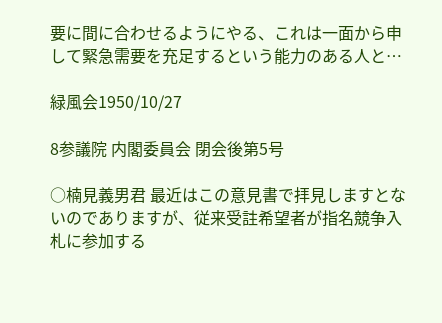要に間に合わせるようにやる、これは一面から申して緊急需要を充足するという能力のある人と…

緑風会1950/10/27

8参議院 内閣委員会 閉会後第5号

○楠見義男君 最近はこの意見書で拝見しますとないのでありますが、従来受註希望者が指名競争入札に参加する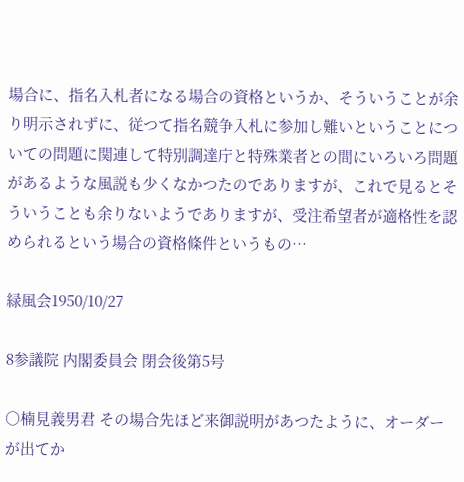場合に、指名入札者になる場合の資格というか、そういうことが余り明示されずに、従つて指名競争入札に参加し難いということについての問題に関連して特別調達庁と特殊業者との間にいろいろ問題があるような風説も少くなかつたのでありますが、これで見るとそういうことも余りないようでありますが、受注希望者が適格性を認められるという場合の資格條件というもの…

緑風会1950/10/27

8参議院 内閣委員会 閉会後第5号

○楠見義男君 その場合先ほど来御説明があつたように、オーダーが出てか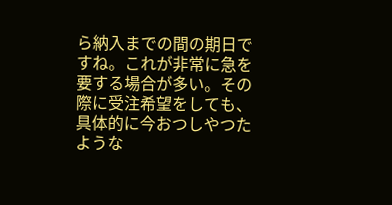ら納入までの間の期日ですね。これが非常に急を要する場合が多い。その際に受注希望をしても、具体的に今おつしやつたような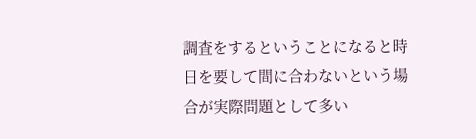調査をするということになると時日を要して間に合わないという場合が実際問題として多い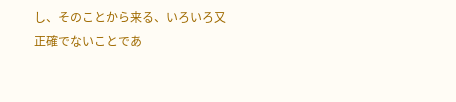し、そのことから来る、いろいろ又正確でないことであ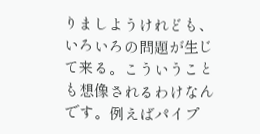りましようけれども、いろいろの問題が生じて来る。こういうことも想像されるわけなんです。例えばパイプ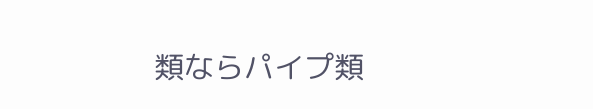類ならパイプ類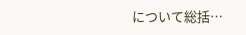について総括…